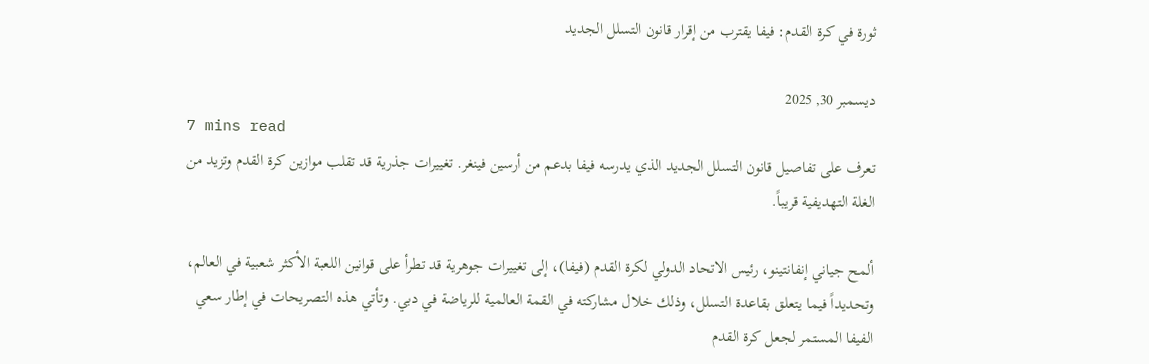ثورة في كرة القدم: فيفا يقترب من إقرار قانون التسلل الجديد

ديسمبر 30, 2025
7 mins read
تعرف على تفاصيل قانون التسلل الجديد الذي يدرسه فيفا بدعم من أرسين فينغر. تغييرات جذرية قد تقلب موازين كرة القدم وتزيد من الغلة التهديفية قريباً.

ألمح جياني إنفانتينو، رئيس الاتحاد الدولي لكرة القدم (فيفا)، إلى تغييرات جوهرية قد تطرأ على قوانين اللعبة الأكثر شعبية في العالم، وتحديداً فيما يتعلق بقاعدة التسلل، وذلك خلال مشاركته في القمة العالمية للرياضة في دبي. وتأتي هذه التصريحات في إطار سعي الفيفا المستمر لجعل كرة القدم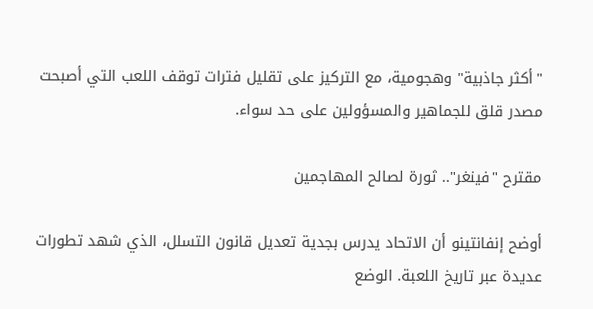"أكثر جاذبية" وهجومية، مع التركيز على تقليل فترات توقف اللعب التي أصبحت مصدر قلق للجماهير والمسؤولين على حد سواء.

مقترح "فينغر".. ثورة لصالح المهاجمين

أوضح إنفانتينو أن الاتحاد يدرس بجدية تعديل قانون التسلل، الذي شهد تطورات عديدة عبر تاريخ اللعبة. الوضع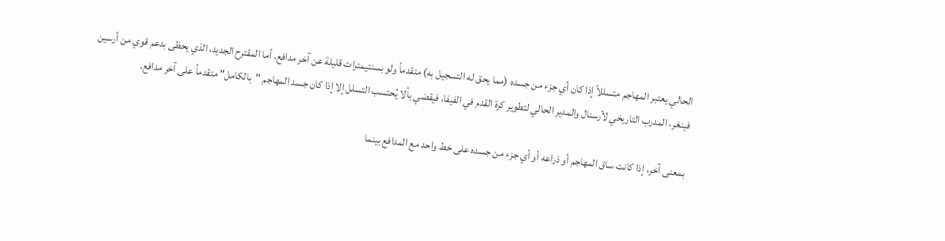الحالي يعتبر المهاجم متسللاً إذا كان أي جزء من جسده (مما يحق له التسجيل به) متقدماً ولو بسنتيمترات قليلة عن آخر مدافع. أما المقترح الجديد، الذي يحظى بدعم قوي من أرسين فينغر، المدرب التاريخي لأرسنال والمدير الحالي لتطوير كرة القدم في الفيفا، فيقضي بألا يُحتسب التسلل إلا إذا كان جسد المهاجم "بالكامل" متقدماً على آخر مدافع.

بمعنى آخر، إذا كانت ساق المهاجم أو ذراعه أو أي جزء من جسده على خط واحد مع المدافع بينما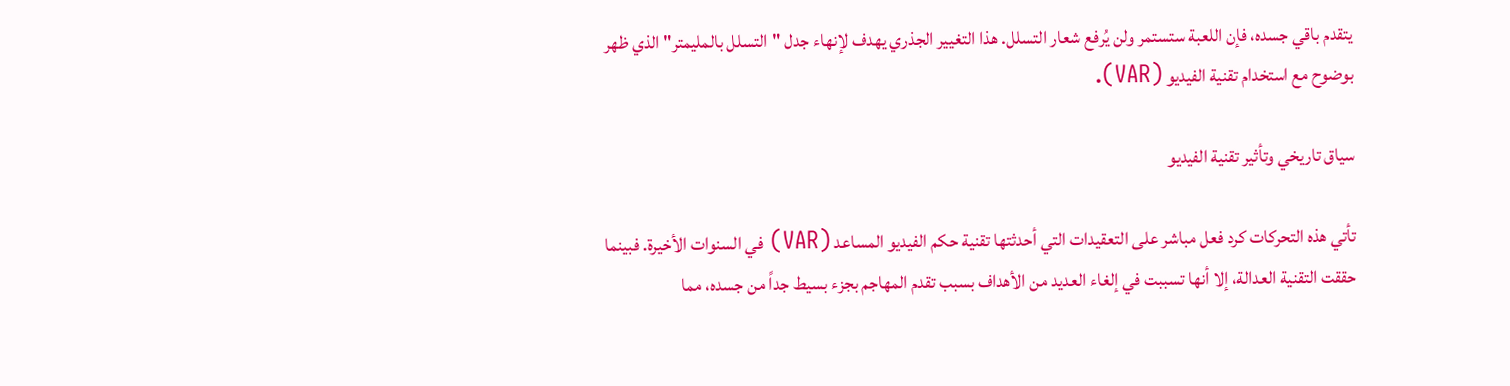يتقدم باقي جسده، فإن اللعبة ستستمر ولن يُرفع شعار التسلل. هذا التغيير الجذري يهدف لإنهاء جدل "التسلل بالمليمتر" الذي ظهر بوضوح مع استخدام تقنية الفيديو (VAR).

سياق تاريخي وتأثير تقنية الفيديو

تأتي هذه التحركات كرد فعل مباشر على التعقيدات التي أحدثتها تقنية حكم الفيديو المساعد (VAR) في السنوات الأخيرة. فبينما حققت التقنية العدالة، إلا أنها تسببت في إلغاء العديد من الأهداف بسبب تقدم المهاجم بجزء بسيط جداً من جسده، مما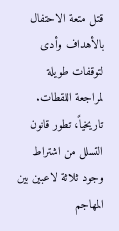قتل متعة الاحتفال بالأهداف وأدى لتوقفات طويلة لمراجعة اللقطات. تاريخياً، تطور قانون التسلل من اشتراط وجود ثلاثة لاعبين بين المهاجم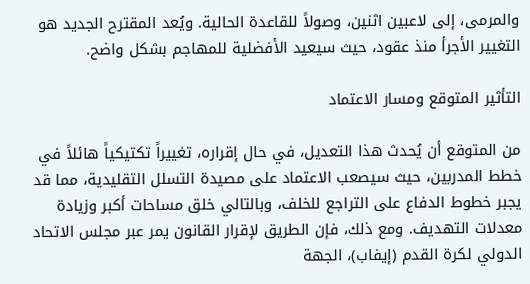والمرمى، إلى لاعبين اثنين، وصولاً للقاعدة الحالية. ويُعد المقترح الجديد هو التغيير الأجرأ منذ عقود، حيث سيعيد الأفضلية للمهاجم بشكل واضح.

التأثير المتوقع ومسار الاعتماد

من المتوقع أن يُحدث هذا التعديل، في حال إقراره، تغييراً تكتيكياً هائلاً في خطط المدربين، حيث سيصعب الاعتماد على مصيدة التسلل التقليدية، مما قد يجبر خطوط الدفاع على التراجع للخلف، وبالتالي خلق مساحات أكبر وزيادة معدلات التهديف. ومع ذلك، فإن الطريق لإقرار القانون يمر عبر مجلس الاتحاد الدولي لكرة القدم (إيفاب)، الجهة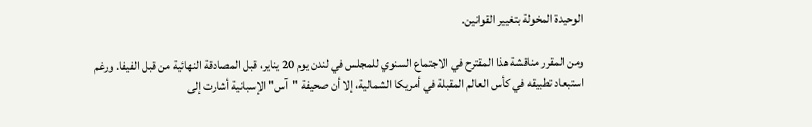الوحيدة المخولة بتغيير القوانين.

ومن المقرر مناقشة هذا المقترح في الاجتماع السنوي للمجلس في لندن يوم 20 يناير، قبل المصادقة النهائية من قبل الفيفا. ورغم استبعاد تطبيقه في كأس العالم المقبلة في أمريكا الشمالية، إلا أن صحيفة "آس" الإسبانية أشارت إلى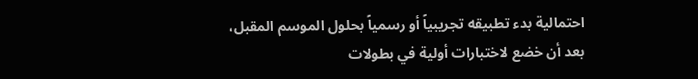احتمالية بدء تطبيقه تجريبياً أو رسمياً بحلول الموسم المقبل، بعد أن خضع لاختبارات أولية في بطولات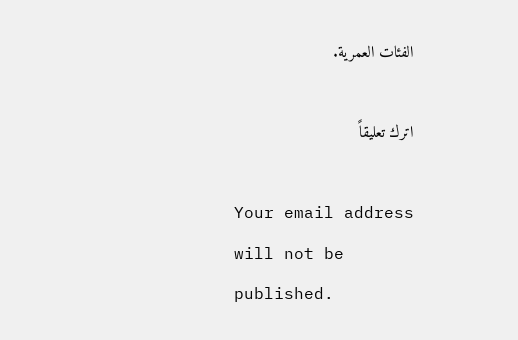الفئات العمرية.

اترك تعليقاً

Your email address will not be published.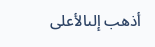أذهب إلىالأعلى